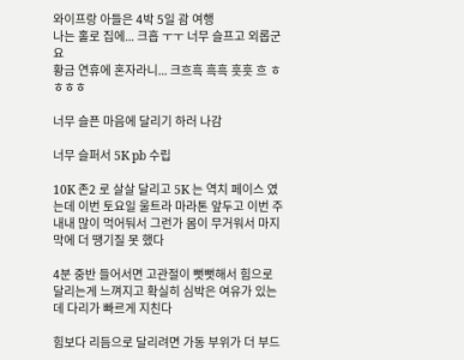와이프랑 아들은 4박 5일 괌 여행
나는 홀로 집에... 크흡 ㅜㅜ 너무 슬프고 외롭군요
황금 연휴에 혼자라니... 크흐흑 흑흑 흣흣 흐 ㅎㅎㅎㅎ

너무 슬픈 마음에 달리기 하러 나감

너무 슬퍼서 5K pb 수립

10K 존2 로 살살 달리고 5K 는 역치 페이스 였는데 이번 토요일 울트라 마라톤 앞두고 이번 주 내내 많이 먹어둬서 그런가 몸이 무거워서 마지막에 더 땡기질 못 했다

4분 중반 들어서면 고관절이 뻣뻣해서 힘으로 달리는게 느껴지고 확실히 심박은 여유가 있는데 다리가 빠르게 지친다

힘보다 리듬으로 달리려면 가동 부위가 더 부드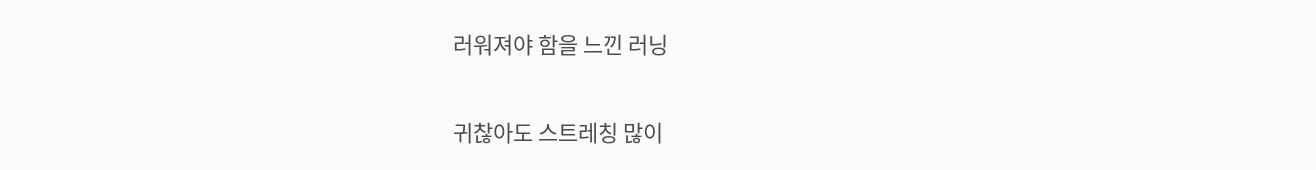러워져야 함을 느낀 러닝

귀찮아도 스트레칭 많이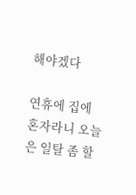해야겠다

연휴에 집에 혼자라니 오늘은 일탈 좀 할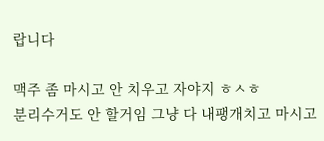랍니다

맥주 좀 마시고 안 치우고 자야지 ㅎㅅㅎ
분리수거도 안 할거임 그냥 다 내팽개치고 마시고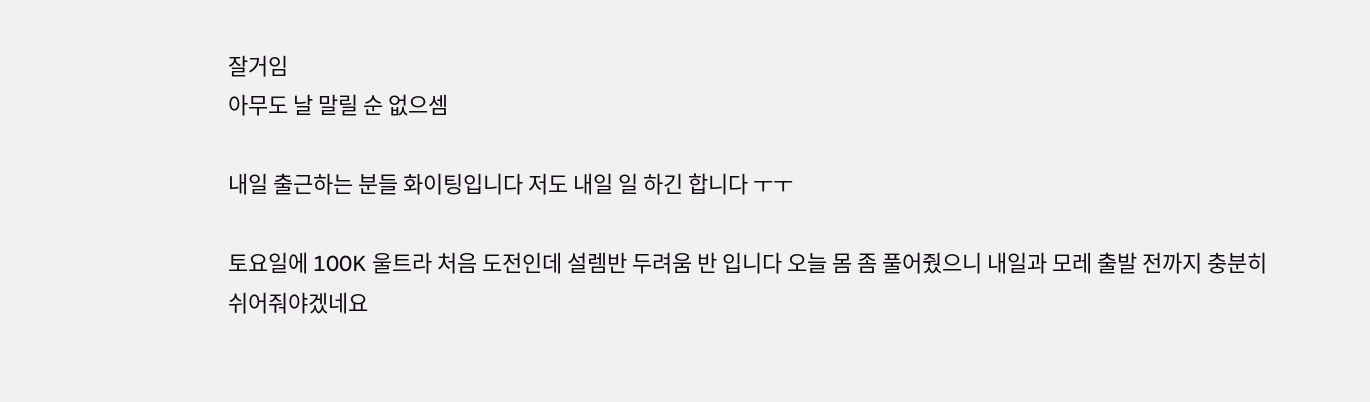잘거임
아무도 날 말릴 순 없으셈

내일 출근하는 분들 화이팅입니다 저도 내일 일 하긴 합니다 ㅜㅜ

토요일에 100K 울트라 처음 도전인데 설렘반 두려움 반 입니다 오늘 몸 좀 풀어줬으니 내일과 모레 출발 전까지 충분히 쉬어줘야겠네요